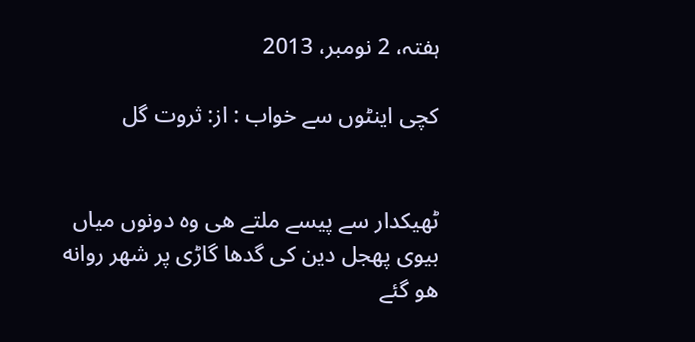ہفتہ، 2 نومبر، 2013

کچی اینٹوں سے خواب : از: ثروت گل


ٹھیکدار سے پیسے ملتے ھی وه دونوں میاں بیوی پھجل دین کی گدھا گاڑی پر شھر روانه ھو گئے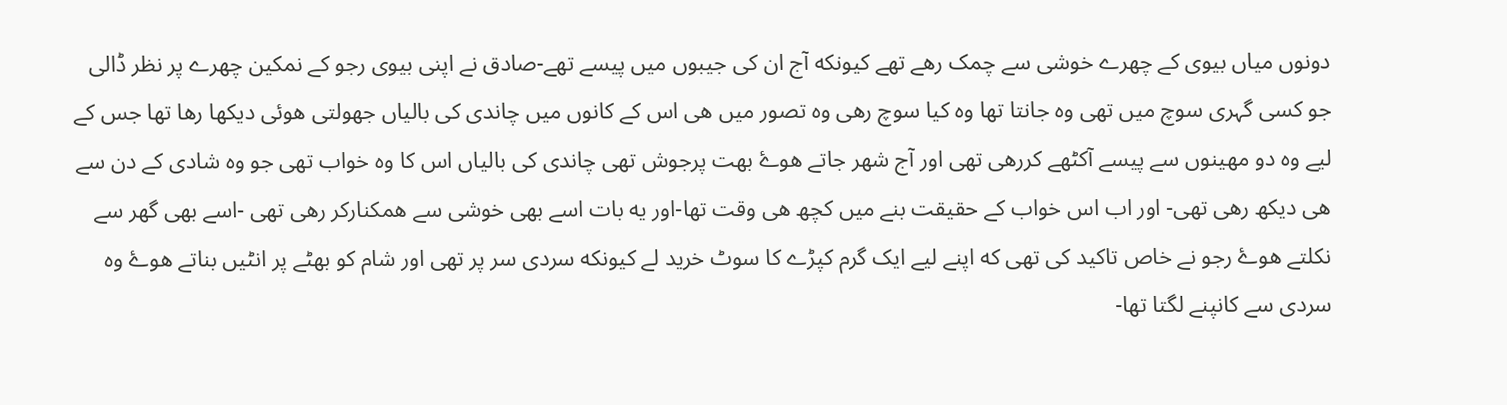دونوں میاں بیوی کے چهرے خوشی سے چمک رھے تھے کیونکه آج ان کی جیبوں میں پیسے تھے-صادق نے اپنی بیوی رجو کے نمکین چهرے پر نظر ڈالی جو کسی گہری سوچ میں تھی وه جانتا تھا وه کیا سوچ رھی وه تصور میں ھی اس کے کانوں میں چاندی کی بالیاں جھولتی ھوئی دیکھا رھا تھا جس کے لیے وه دو مهینوں سے پیسے آکٹھے کررھی تھی اور آج شھر جاتے ھوۓ بھت پرجوش تھی چاندی کی بالیاں اس کا وه خواب تھی جو وه شادی کے دن سے ھی دیکھ رھی تھی- اور اب اس خواب کے حقیقت بنے میں کچھ ھی وقت تھا-اور یه بات اسے بھی خوشی سے ھمکنارکر رھی تھی -اسے بھی گھر سے نکلتے ھوۓ رجو نے خاص تاکید کی تھی که اپنے لیے ایک گرم کپڑے کا سوٹ خرید لے کیونکه سردی سر پر تھی اور شام کو بھٹے پر انٹیں بناتے ھوۓ وه سردی سے کانپنے لگتا تھا-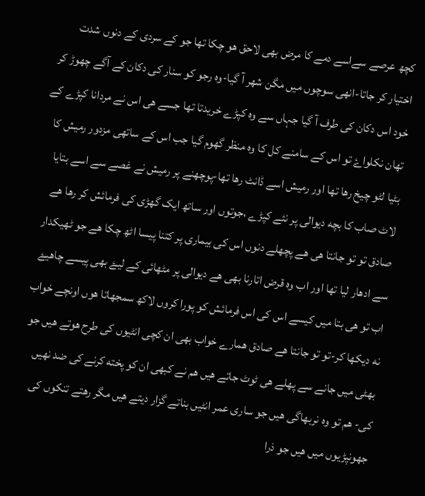کچھ عرصے سےاسے دمے کا مرض بھی لاحق ھو چکا تھا جو کے سردی کے دنوں شدت اختیار کر جاتا-انهی سوچوں میں مگن شھر آ گیا-وه رجو کو سنار کی دکان کے آگے چھوڑ کر خود اس دکان کی طرف آ گیا جہاں سے وه کپڑے خریدتا تھا جسے ھی اس نے مردانا کپڑے کے تھان نکلواۓ تو اس کے سامنے کل کا وه منظر گھوم گیا جب اس کے ساتھی مزدور رمیش کا بٹیا لٹو چیخ رھا تھا اور رمیش اسے ڈانٹ رھا تھا-پوچھنے پر رمیش نے غصے سے اسے بتایا لاٹ صاب کا بچه دیوالی پر نئے کپڑے ،جوتوں اور ساتھ ایک گھڑی کی فرمائش کر رھا ھے صادق تو تو جانتا ھی ھے پچھلے دنوں اس کی بیماری پر کتنا پیسا اٹھ چکا ھے جو ٹھیکدار سے ادھار لیا تھا اور اب وه قرض اتارنا بھی ھے دیوالی پر مٹھائی کے لیۓ بھی پیسے چاھیۓ اب تو ھی بتا میں کیسے اس کی اس فرمائش کو پورا کروں لاکھ سمجھاتا ھوں اونچے خواب نه دیکھا کر-تو تو جانتا ھے صادق ھمارے خواب بھی ان کچی انٹیوں کی طرح ھوتے ھیں جو بھٹی میں جانے سے پهلے ھی ٹوٹ جاتے ھیں ھم نے کبھی ان کو پخته کرنے کی ضد نھیں کی- ھم تو وه نربھاگی ھیں جو ساری عمر انٹیں بناتے گزار دیتے ھیں مگر رھتے تنکوں کی جھونپڑیوں میں ھیں جو ذرا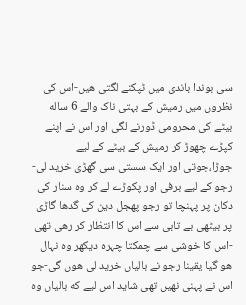سی بوندا باندی میں ٹپکنے لگتی ھیں-اس کی نظروں میں رمیش کے بہتی ناک والے 6 ساله بیٹے کی محرومی ڈورنے لگی اور اس نے اپنے کپڑے چھوڑ کر رمیش کے بیٹے کے لیے جوڑا،جوتی اور ایک سستی سی گھڑی خرید لی- رجو کے لیے برفی اور پکوڑے لے کر وه سنار کی دکان پر پہنچا تو رجو پھجل دین کی گدھا گاڑی پر بیٹھی بے تابی سے اس کا انتظار کر رھی تھی -اس کا خوشی سے چمکتا چہره دیکھر وه نہال ھو گیا یقینا رجو نے بالیاں خرید لی ھوں گی-جو اس نے پہنی نھیں تھی شاید اس لیے که بالیاں وه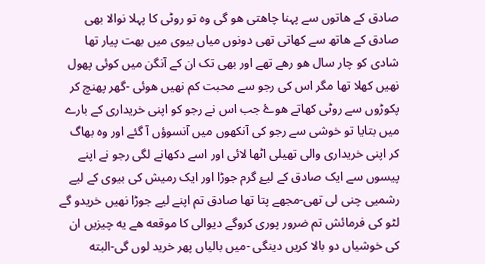صادق کے ھاتوں سے پہنا چاھتی ھو گی وه تو روٹی کا پہلا نوالا بھی صادق کے ھاتھ سے کھاتی تھی دونوں میاں بیوی میں بھت پیار تھا شادی کو چار سال ھو رھے تھے اور بھی تک ان کے آنگن میں کوئی پھول نھیں کھلا تھا مگر اس کی رجو سے محبت کم نھیں ھوئی -گھر پهنچ کر پکوڑوں سے روٹی کھاتے ھوۓ جب اس نے رجو کو اپنی خریداری کے بارے میں بتایا تو خوشی سے رجو کی آنکھوں میں آنسوؤں آ گئے اور وه بھاگ کر اپنی خریداری والی تھیلی اٹھا لائی اور اسے دکھانے لگی رجو نے اپنے پیسوں سے ایک صادق کے لیۓ گرم جوڑا اور ایک رمیش کی بیوی کے لیے رشمیی چنی لی تھی-مجھے پتا تھا صادق تم اپنے لیے جوڑا نھیں خریدو گے لٹو کی فرمائش تم ضرور پوری کروگے دیوالی کا موقعه ھے یه چیزیں ان کی خوشیاں دو بالا کریں دینگی -میں بالیاں پھر خرید لوں گی-البته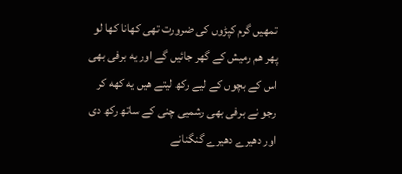تمھیں گرم کپڑوں کی ضرورت تھی کھانا کھا لو پھر ھم رمیش کے گھر جائیں گے اور یه برفی بھی اس کے بچوں کے لیے رکھ لیتے ھیں یه کهه کر رجو نے برفی بھی رشمیی چنی کے ساتھ رکھ دی اور دھیرے دھیرے گنگنانے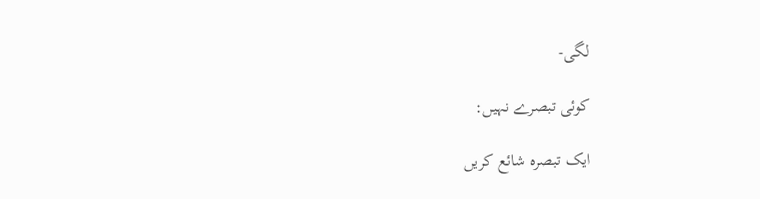لگی-

کوئی تبصرے نہیں:

ایک تبصرہ شائع کریں